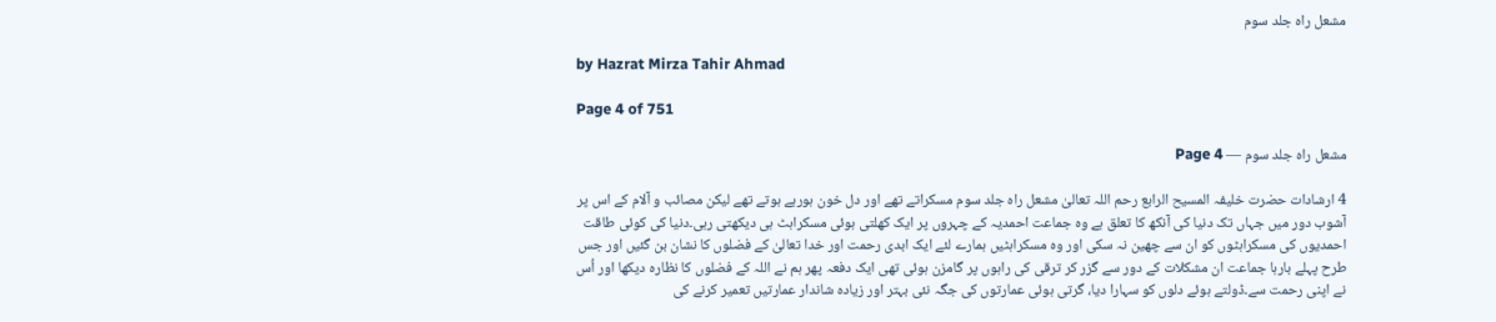مشعل راہ جلد سوم

by Hazrat Mirza Tahir Ahmad

Page 4 of 751

مشعل راہ جلد سوم — Page 4

4 ارشادات حضرت خلیفہ المسیح الرابع رحم اللہ تعالیٰ مشعل راه جلد سوم مسکراتے تھے اور دل خون ہورہے ہوتے تھے لیکن مصائب و آلام کے اس پر آشوب دور میں جہاں تک دنیا کی آنکھ کا تعلق ہے وہ جماعت احمدیہ کے چہروں پر ایک کھلتی ہوئی مسکراہٹ ہی دیکھتی رہی۔دنیا کی کوئی طاقت احمدیوں کی مسکراہٹوں کو ان سے چھین نہ سکی اور وہ مسکراہٹیں ہمارے لئے ایک ابدی رحمت اور خدا تعالیٰ کے فضلوں کا نشان بن گئیں اور جس طرح پہلے بارہا جماعت ان مشکلات کے دور سے گزر کر ترقی کی راہوں پر گامزن ہوئی تھی ایک دفعہ پھر ہم نے اللہ کے فضلوں کا نظارہ دیکھا اور اُس نے اپنی رحمت سے۔ڈولتے ہوئے دلوں کو سہارا دیا، گرتی ہوئی عمارتوں کی جگہ نئی بہتر اور زیادہ شاندار عمارتیں تعمیر کرنے کی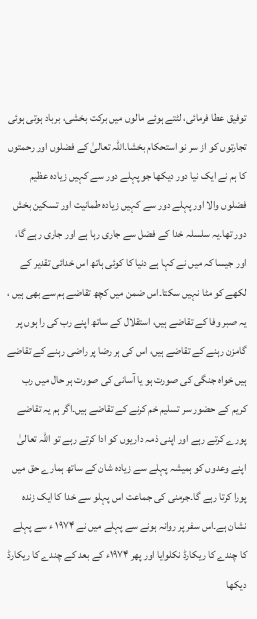توفیق عطا فرمائی، لٹتے ہوئے مالوں میں برکت بخشی، برباد ہوتی ہوئی تجارتوں کو از سر نو استحکام بخشا۔اللہ تعالیٰ کے فضلوں اور رحمتوں کا ہم نے ایک نیا دور دیکھا جو پہلے دور سے کہیں زیادہ عظیم فضلوں والا اور پہلے دور سے کہیں زیادہ طمانیت اور تسکین بخش دور تھا۔یہ سلسلہ خدا کے فضل سے جاری رہا ہے اور جاری رہے گا، اور جیسا کہ میں نے کہا ہے دنیا کا کوئی ہاتھ اس خدائی تقدیر کے لکھے کو مٹا نہیں سکتا۔اس ضمن میں کچھ تقاضے ہم سے بھی ہیں ، یہ صبر وفا کے تقاضے ہیں، استقلال کے ساتھ اپنے رب کی را ہوں پر گامزن رہنے کے تقاضے ہیں، اس کی ہر رضا پر راضی رہنے کے تقاضے ہیں خواہ جنگی کی صورت ہو یا آسانی کی صورت ہر حال میں رب کریم کے حضور سر تسلیم خم کرنے کے تقاضے ہیں۔اگر ہم یہ تقاضے پورے کرتے رہے اور اپنی ذمہ داریوں کو ادا کرتے رہے تو اللہ تعالیٰ اپنے وعدوں کو ہمیشہ پہلے سے زیادہ شان کے ساتھ ہمارے حق میں پورا کرتا رہے گا۔جرمنی کی جماعت اس پہلو سے خدا کا ایک زندہ نشان ہے۔اس سفر پر روانہ ہونے سے پہلے میں نے ۱۹۷۴ ء سے پہلے کا چندے کا ریکارڈ نکلوایا اور پھر ۱۹۷۴ء کے بعد کے چندے کا ریکارڈ دیکھا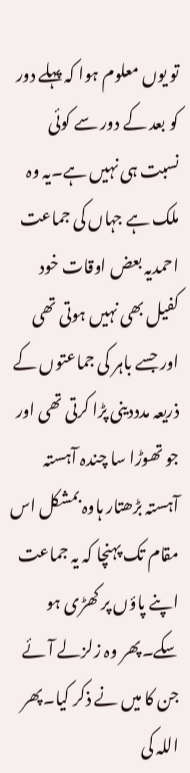تو یوں معلوم ہوا کہ پہلے دور کو بعد کے دور سے کوئی نسبت ہی نہیں ہے۔یہ وہ ملک ہے جہاں کی جماعت احمدیہ بعض اوقات خود کفیل بھی نہیں ہوتی تھی اور جسے باہر کی جماعتوں کے ذریعہ مدددینی پڑا کرتی تھی اور جو تھوڑا سا چندہ آہستہ آہستہ بڑھتار ہاوہ بمشکل اس مقام تک پہنچا کہ یہ جماعت اپنے پاؤں پر کھڑی ہو سکے۔پھر وہ زلزلے آئے جن کا میں نے ذکر کیا۔پھر اللہ کی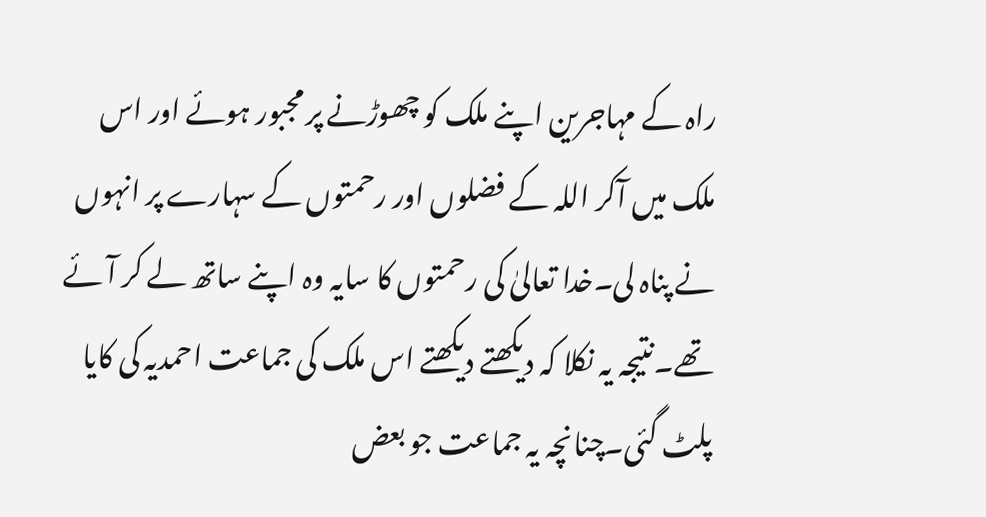راہ کے مہاجرین اپنے ملک کو چھوڑنے پر مجبور ہوئے اور اس ملک میں آکر اللہ کے فضلوں اور رحمتوں کے سہارے پر انہوں نے پناہ لی۔خدا تعالیٰ کی رحمتوں کا سایہ وہ اپنے ساتھ لے کر آئے تھے۔نتیجہ یہ نکلا کہ دیکھتے دیکھتے اس ملک کی جماعت احمدیہ کی کایا پلٹ گئی۔چنانچہ یہ جماعت جو بعض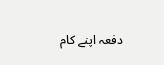دفعہ اپنے کام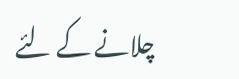چلانے کے لئے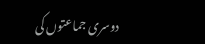دوسری جماعتوں کی